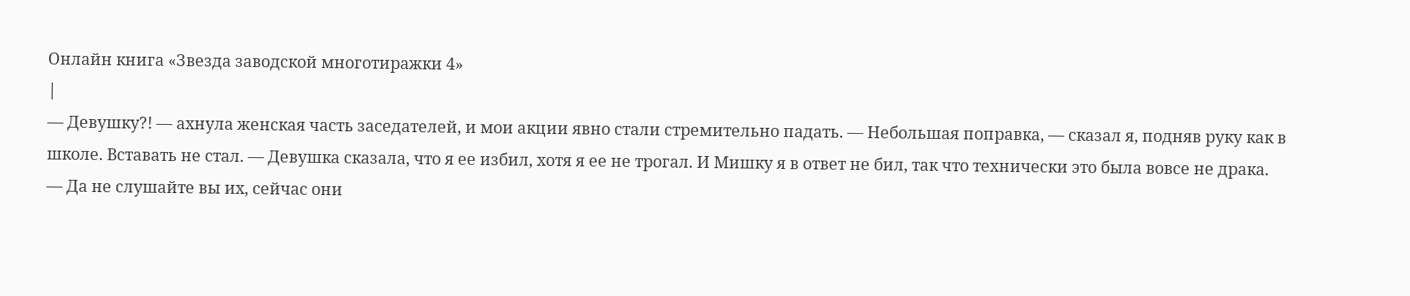Онлайн книга «Звезда заводской многотиражки 4»
|
— Девушку?! — ахнула женская часть заседателей, и мои акции явно стали стремительно падать. — Небольшая поправка, — сказал я, подняв руку как в школе. Вставать не стал. — Девушка сказала, что я ее избил, хотя я ее не трогал. И Мишку я в ответ не бил, так что технически это была вовсе не драка. — Да не слушайте вы их, сейчас они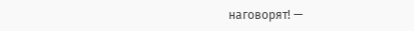наговорят! —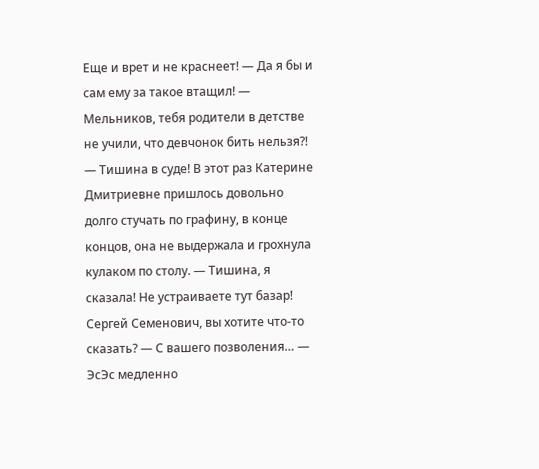Еще и врет и не краснеет! — Да я бы и сам ему за такое втащил! — Мельников, тебя родители в детстве не учили, что девчонок бить нельзя?! — Тишина в суде! В этот раз Катерине Дмитриевне пришлось довольно долго стучать по графину, в конце концов, она не выдержала и грохнула кулаком по столу. — Тишина, я сказала! Не устраиваете тут базар! Сергей Семенович, вы хотите что-то сказать? — С вашего позволения… — ЭсЭс медленно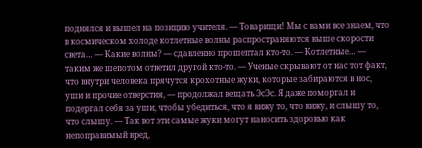поднялся и вышел на позицию учителя. — Товарищи! Мы с вами все знаем, что в космическом холоде котлетные волны распространяются выше скорости света… — Какие волны? — сдавленно прошептал кто-то. — Котлетные… — таким же шепотом ответил другой кто-то. — Ученые скрывают от нас тот факт, что внутри человека прячутся крохотные жуки, которые забираются в нос, уши и прочие отверстия, — продолжал вещать ЭсЭс. Я даже поморгал и подергал себя за уши, чтобы убедиться, что я вижу то, что вижу, и слышу то, что слышу. — Так вот эти самые жуки могут наносить здоровью как непоправимый вред,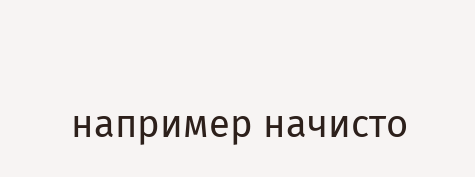например начисто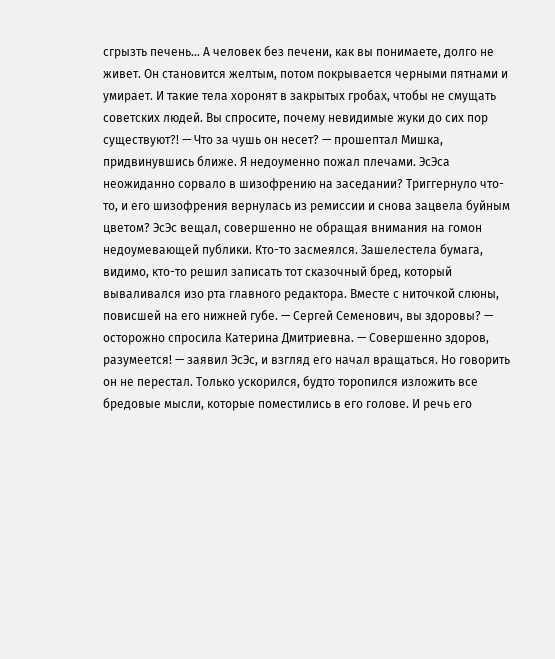сгрызть печень… А человек без печени, как вы понимаете, долго не живет. Он становится желтым, потом покрывается черными пятнами и умирает. И такие тела хоронят в закрытых гробах, чтобы не смущать советских людей. Вы спросите, почему невидимые жуки до сих пор существуют?! — Что за чушь он несет? — прошептал Мишка, придвинувшись ближе. Я недоуменно пожал плечами. ЭсЭса неожиданно сорвало в шизофрению на заседании? Триггернуло что-то, и его шизофрения вернулась из ремиссии и снова зацвела буйным цветом? ЭсЭс вещал, совершенно не обращая внимания на гомон недоумевающей публики. Кто-то засмеялся. Зашелестела бумага, видимо, кто-то решил записать тот сказочный бред, который вываливался изо рта главного редактора. Вместе с ниточкой слюны, повисшей на его нижней губе. — Сергей Семенович, вы здоровы? — осторожно спросила Катерина Дмитриевна. — Совершенно здоров, разумеется! — заявил ЭсЭс, и взгляд его начал вращаться. Но говорить он не перестал. Только ускорился, будто торопился изложить все бредовые мысли, которые поместились в его голове. И речь его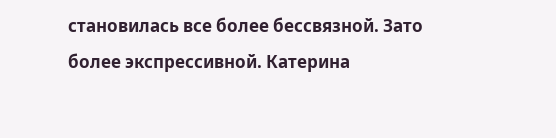становилась все более бессвязной. Зато более экспрессивной. Катерина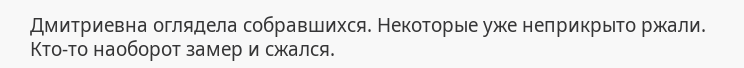Дмитриевна оглядела собравшихся. Некоторые уже неприкрыто ржали. Кто-то наоборот замер и сжался.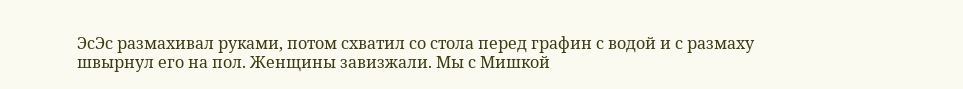ЭсЭс размахивал руками, потом схватил со стола перед графин с водой и с размаху швырнул его на пол. Женщины завизжали. Мы с Мишкой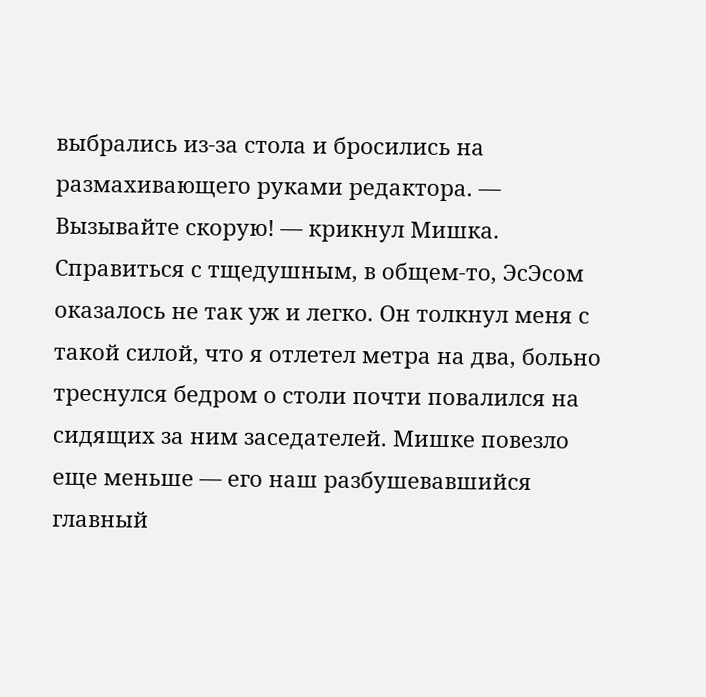выбрались из-за стола и бросились на размахивающего руками редактора. — Вызывайте скорую! — крикнул Мишка. Справиться с тщедушным, в общем-то, ЭсЭсом оказалось не так уж и легко. Он толкнул меня с такой силой, что я отлетел метра на два, больно треснулся бедром о столи почти повалился на сидящих за ним заседателей. Мишке повезло еще меньше — его наш разбушевавшийся главный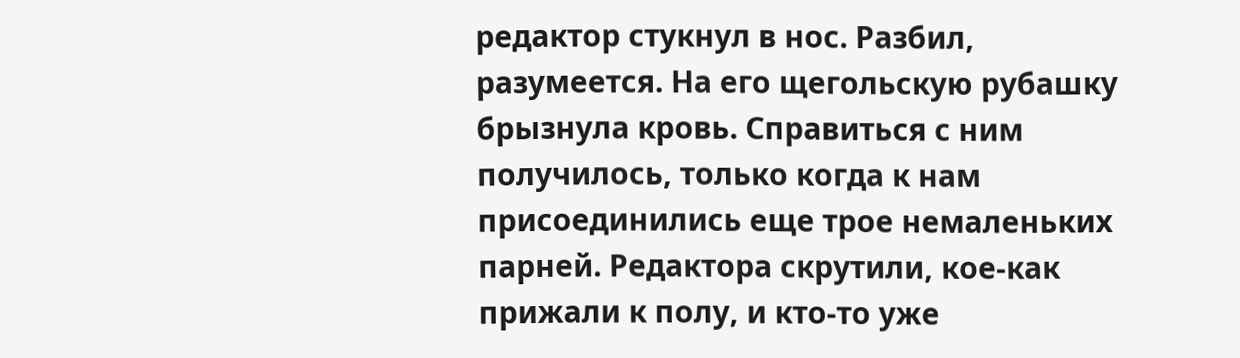редактор стукнул в нос. Разбил, разумеется. На его щегольскую рубашку брызнула кровь. Справиться с ним получилось, только когда к нам присоединились еще трое немаленьких парней. Редактора скрутили, кое-как прижали к полу, и кто-то уже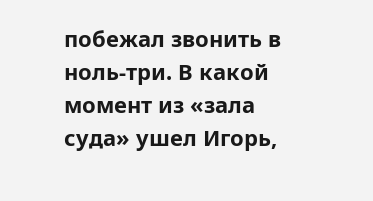побежал звонить в ноль-три. В какой момент из «зала суда» ушел Игорь,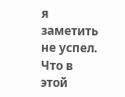я заметить не успел. Что в этой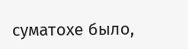суматохе было,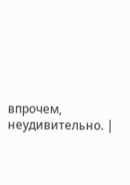впрочем, неудивительно. |